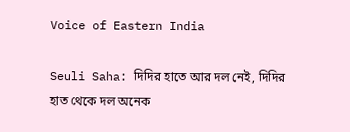Voice of Eastern India

Seuli Saha: দিদির হাতে আর দল নেই, দিদির হাত থেকে দল অনেক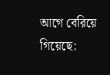আগে বেরিয়ে গিয়েছে: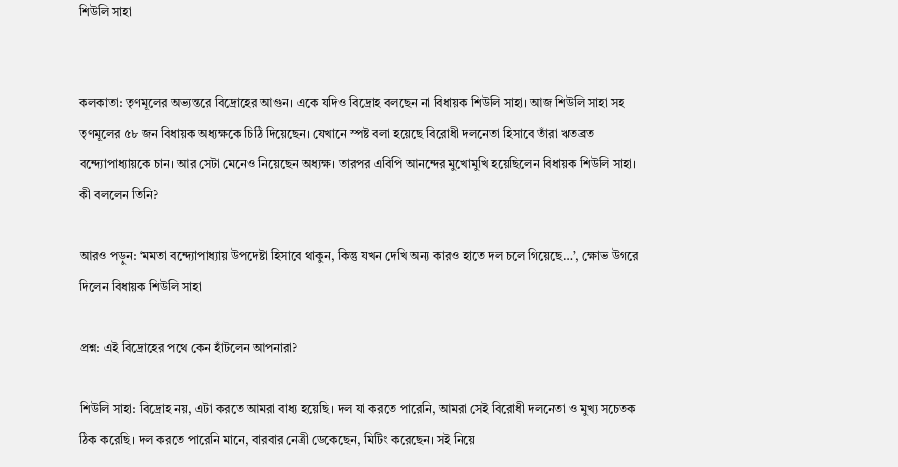শিউলি সাহা


কলকাতা: তৃণমূলের অভ্যন্তরে বিদ্রোহের আগুন। একে যদিও বিদ্রোহ বলছেন না বিধায়ক শিউলি সাহা। আজ শিউলি সাহা সহ তৃণমূলের ৫৮ জন বিধায়ক অধ্যক্ষকে চিঠি দিয়েছেন। যেখানে স্পষ্ট বলা হয়েছে বিরোধী দলনেতা হিসাবে তাঁরা ঋতব্রত বন্দ্যোপাধ্যায়কে চান। আর সেটা মেনেও নিয়েছেন অধ্যক্ষ। তারপর এবিপি আনন্দের মুখোমুখি হয়েছিলেন বিধায়ক শিউলি সাহা। কী বললেন তিনি?

আরও পড়ুন: ‘মমতা বন্দ্যোপাধ্যায় উপদেষ্টা হিসাবে থাকুন, কিন্তু যখন দেখি অন্য কারও হাতে দল চলে গিয়েছে…’, ক্ষোভ উগরে দিলেন বিধায়ক শিউলি সাহা

প্রশ্ন: এই বিদ্রোহের পথে কেন হাঁটলেন আপনারা?

শিউলি সাহা: বিদ্রোহ নয়, এটা করতে আমরা বাধ্য হয়েছি। দল যা করতে পারেনি, আমরা সেই বিরোধী দলনেতা ও মুখ্য সচেতক ঠিক করেছি। দল করতে পারেনি মানে, বারবার নেত্রী ডেকেছেন, মিটিং করেছেন। সই নিয়ে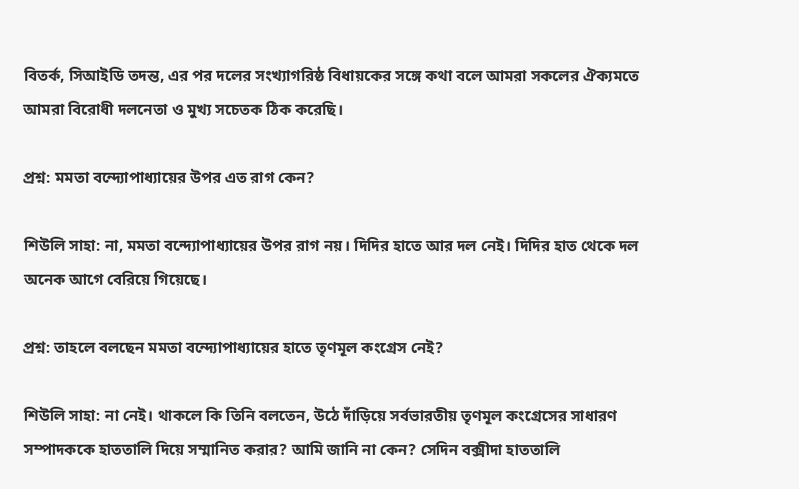বিতর্ক, সিআইডি তদন্ত, এর পর দলের সংখ্যাগরিষ্ঠ বিধায়কের সঙ্গে কথা বলে আমরা সকলের ঐক্যমতে আমরা বিরোধী দলনেতা ও মুখ্য সচেতক ঠিক করেছি।

প্রশ্ন: মমতা বন্দ্যোপাধ্যায়ের উপর এত রাগ কেন?

শিউলি সাহা: না, মমতা বন্দ্যোপাধ্যায়ের উপর রাগ নয়। দিদির হাতে আর দল নেই। দিদির হাত থেকে দল অনেক আগে বেরিয়ে গিয়েছে।

প্রশ্ন: তাহলে বলছেন মমতা বন্দ্যোপাধ্যায়ের হাতে তৃণমূল কংগ্রেস নেই?

শিউলি সাহা: না নেই। থাকলে কি তিনি বলতেন, উঠে দাঁড়িয়ে সর্বভারতীয় তৃণমূল কংগ্রেসের সাধারণ সম্পাদককে হাততালি দিয়ে সম্মানিত করার? আমি জানি না কেন? সেদিন বক্সীদা হাততালি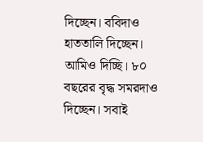দিচ্ছেন। ববিদাও হাততালি দিচ্ছেন। আমিও দিচ্ছি। ৮০ বছরের বৃদ্ধ সমরদাও দিচ্ছেন। সবাই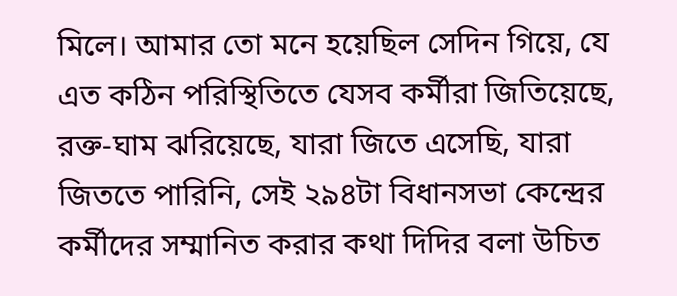মিলে। আমার তো মনে হয়েছিল সেদিন গিয়ে, যে এত কঠিন পরিস্থিতিতে যেসব কর্মীরা জিতিয়েছে, রক্ত-ঘাম ঝরিয়েছে, যারা জিতে এসেছি, যারা জিততে পারিনি, সেই ২৯৪টা বিধানসভা কেন্দ্রের কর্মীদের সম্মানিত করার কথা দিদির বলা উচিত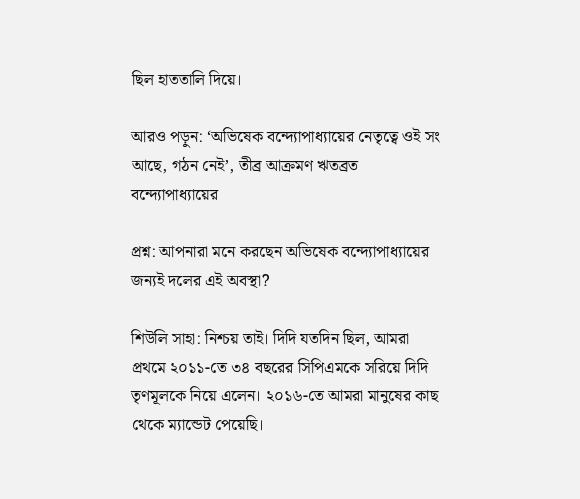ছিল হাততালি দিয়ে।

আরও পড়ুন: ‘অভিষেক বন্দ্যোপাধ্যায়ের নেতৃত্বে ওই সং আছে, গঠন নেই’, তীব্র আক্রমণ ঋতব্রত বন্দ্যোপাধ্যায়ের

প্রশ্ন: আপনারা মনে করছেন অভিষেক বন্দ্যোপাধ্যায়ের জন্যই দলের এই অবস্থা?

শিউলি সাহা: নিশ্চয় তাই। দিদি যতদিন ছিল, আমরা প্রথমে ২০১১-তে ৩৪ বছরের সিপিএমকে সরিয়ে দিদি তৃণমূলকে নিয়ে এলেন। ২০১৬-তে আমরা মানুষের কাছ থেকে ম্যান্ডেট পেয়েছি।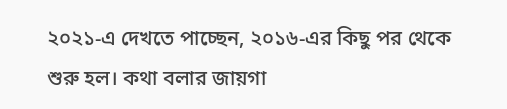২০২১-এ দেখতে পাচ্ছেন, ২০১৬-এর কিছু পর থেকে শুরু হল। কথা বলার জায়গা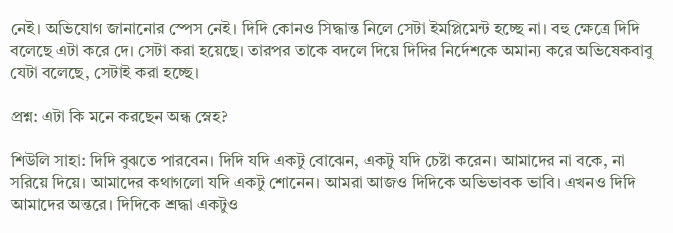নেই। অভিযোগ জানানোর স্পেস নেই। দিদি কোনও সিদ্ধান্ত নিলে সেটা ইমপ্লিমেন্ট হচ্ছে না। বহু ক্ষেত্রে দিদি বলেছে এটা করে দে। সেটা করা হয়েছে। তারপর তাকে বদলে দিয়ে দিদির নির্দেশকে অমান্য করে অভিষেকবাবু যেটা বলেছে, সেটাই করা হচ্ছে।

প্রশ্ন: এটা কি মনে করছেন অন্ধ স্নেহ?

শিউলি সাহা: দিদি বুঝতে পারবেন। দিদি যদি একটু বোঝেন, একটু যদি চেষ্টা করেন। আমাদের না বকে, না সরিয়ে দিয়ে। আমাদের কথাগলো যদি একটু শোনেন। আমরা আজও দিদিকে অভিভাবক ভাবি। এখনও দিদি আমাদের অন্তরে। দিদিকে শ্রদ্ধা একটুও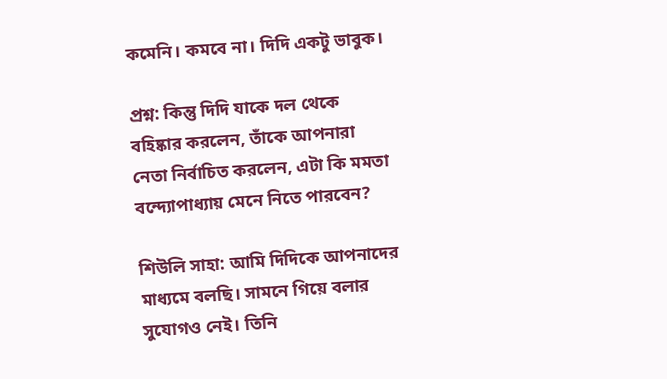কমেনি। কমবে না। দিদি একটু ভাবুক।

প্রশ্ন: কিন্তু দিদি যাকে দল থেকে বহিষ্কার করলেন, তাঁকে আপনারা নেতা নির্বাচিত করলেন, এটা কি মমতা বন্দ্যোপাধ্যায় মেনে নিতে পারবেন?

শিউলি সাহা: আমি দিদিকে আপনাদের মাধ্যমে বলছি। সামনে গিয়ে বলার সুযোগও নেই। তিনি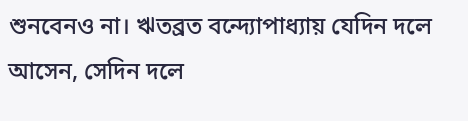শুনবেনও না। ঋতব্রত বন্দ্যোপাধ্যায় যেদিন দলে আসেন, সেদিন দলে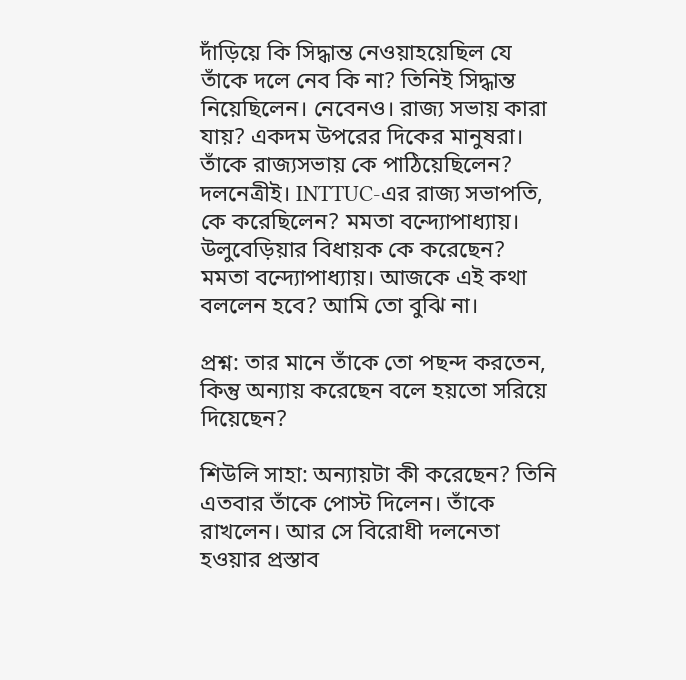দাঁড়িয়ে কি সিদ্ধান্ত নেওয়াহয়েছিল যে তাঁকে দলে নেব কি না? তিনিই সিদ্ধান্ত নিয়েছিলেন। নেবেনও। রাজ্য সভায় কারা যায়? একদম উপরের দিকের মানুষরা। তাঁকে রাজ্যসভায় কে পাঠিয়েছিলেন? দলনেত্রীই। INTTUC-এর রাজ্য সভাপতি, কে করেছিলেন? মমতা বন্দ্যোপাধ্যায়। উলুবেড়িয়ার বিধায়ক কে করেছেন? মমতা বন্দ্যোপাধ্যায়। আজকে এই কথা বললেন হবে? আমি তো বুঝি না।

প্রশ্ন: তার মানে তাঁকে তো পছন্দ করতেন, কিন্তু অন্যায় করেছেন বলে হয়তো সরিয়ে দিয়েছেন?

শিউলি সাহা: অন্যায়টা কী করেছেন? তিনি এতবার তাঁকে পোস্ট দিলেন। তাঁকে রাখলেন। আর সে বিরোধী দলনেতা হওয়ার প্রস্তাব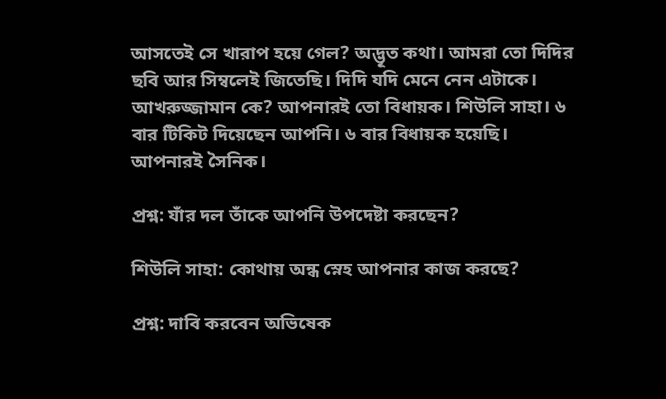আসতেই সে খারাপ হয়ে গেল? অদ্ভূত কথা। আমরা তো দিদির ছবি আর সিম্বলেই জিতেছি। দিদি যদি মেনে নেন এটাকে। আখরুজ্জামান কে? আপনারই তো বিধায়ক। শিউলি সাহা। ৬ বার টিকিট দিয়েছেন আপনি। ৬ বার বিধায়ক হয়েছি। আপনারই সৈনিক।

প্রশ্ন: যাঁর দল তাঁকে আপনি উপদেষ্টা করছেন?

শিউলি সাহা: কোথায় অন্ধ স্নেহ আপনার কাজ করছে?

প্রশ্ন: দাবি করবেন অভিষেক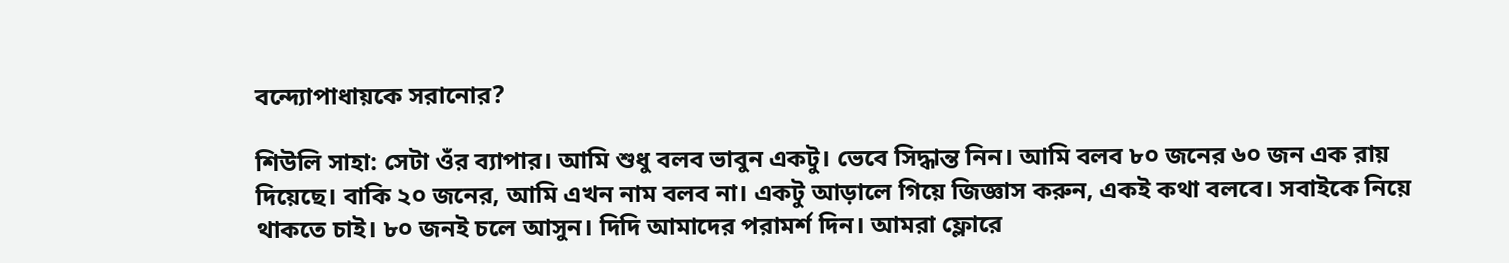বন্দ্যোপাধায়কে সরানোর?

শিউলি সাহা: সেটা ওঁর ব্যাপার। আমি শুধু বলব ভাবুন একটু। ভেবে সিদ্ধান্ত নিন। আমি বলব ৮০ জনের ৬০ জন এক রায় দিয়েছে। বাকি ২০ জনের, আমি এখন নাম বলব না। একটু আড়ালে গিয়ে জিজ্ঞাস করুন, একই কথা বলবে। সবাইকে নিয়ে থাকতে চাই। ৮০ জনই চলে আসুন। দিদি আমাদের পরামর্শ দিন। আমরা ফ্লোরে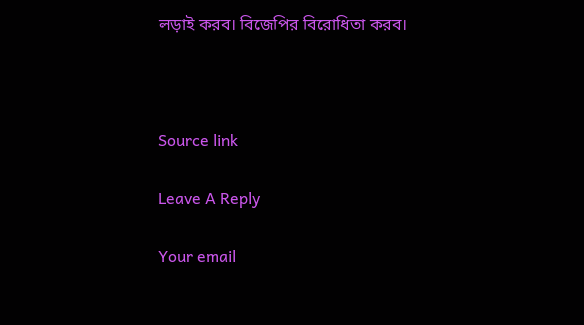লড়াই করব। বিজেপির বিরোধিতা করব।



Source link

Leave A Reply

Your email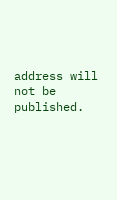address will not be published.